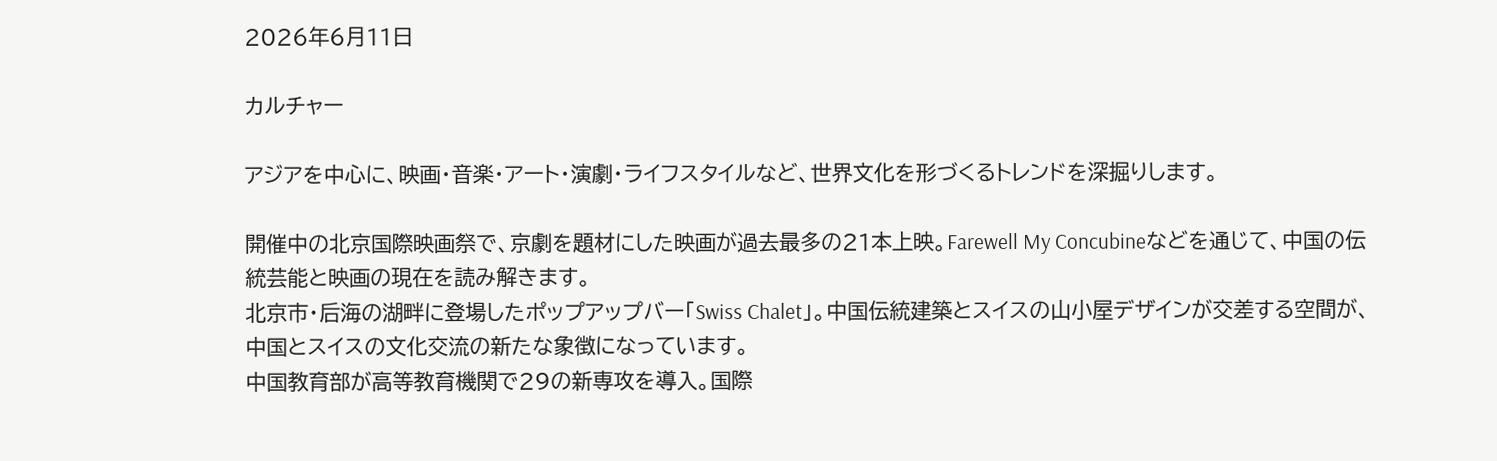2026年6月11日

カルチャー

アジアを中心に、映画・音楽・アート・演劇・ライフスタイルなど、世界文化を形づくるトレンドを深掘りします。

開催中の北京国際映画祭で、京劇を題材にした映画が過去最多の21本上映。Farewell My Concubineなどを通じて、中国の伝統芸能と映画の現在を読み解きます。
北京市・后海の湖畔に登場したポップアップバー「Swiss Chalet」。中国伝統建築とスイスの山小屋デザインが交差する空間が、中国とスイスの文化交流の新たな象徴になっています。
中国教育部が高等教育機関で29の新専攻を導入。国際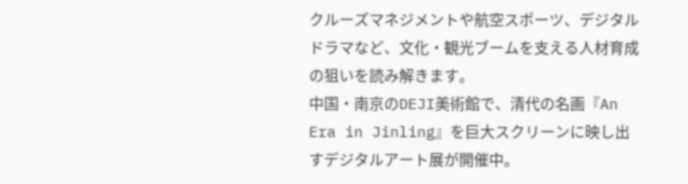クルーズマネジメントや航空スポーツ、デジタルドラマなど、文化・観光ブームを支える人材育成の狙いを読み解きます。
中国・南京のDEJI美術館で、清代の名画『An Era in Jinling』を巨大スクリーンに映し出すデジタルアート展が開催中。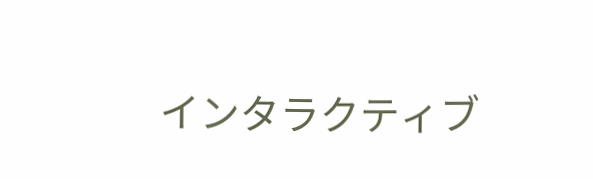インタラクティブ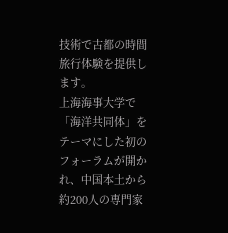技術で古都の時間旅行体験を提供します。
上海海事大学で「海洋共同体」をテーマにした初のフォーラムが開かれ、中国本土から約200人の専門家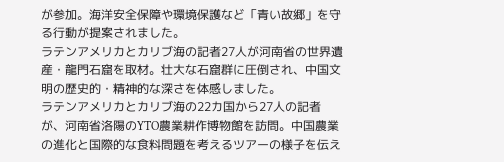が参加。海洋安全保障や環境保護など「青い故郷」を守る行動が提案されました。
ラテンアメリカとカリブ海の記者27人が河南省の世界遺産・龍門石窟を取材。壮大な石窟群に圧倒され、中国文明の歴史的・精神的な深さを体感しました。
ラテンアメリカとカリブ海の22カ国から27人の記者が、河南省洛陽のYTO農業耕作博物館を訪問。中国農業の進化と国際的な食料問題を考えるツアーの様子を伝え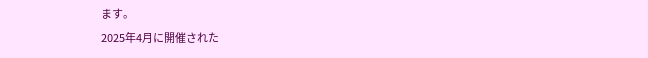ます。
2025年4月に開催された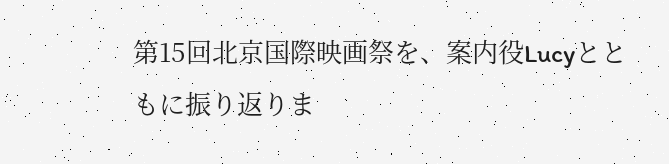第15回北京国際映画祭を、案内役Lucyとともに振り返りま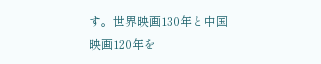す。世界映画130年と中国映画120年を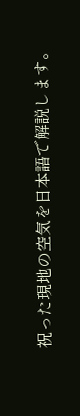祝った現地の空気を日本語で解説します。